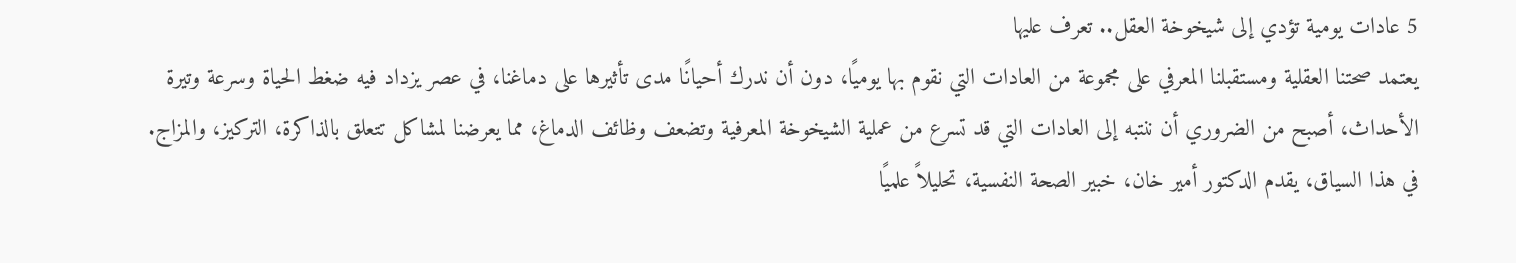5 عادات يومية تؤدي إلى شيخوخة العقل.. تعرف عليها
يعتمد صحتنا العقلية ومستقبلنا المعرفي على مجموعة من العادات التي نقوم بها يوميًا، دون أن ندرك أحيانًا مدى تأثيرها على دماغنا، في عصر يزداد فيه ضغط الحياة وسرعة وتيرة الأحداث، أصبح من الضروري أن ننتبه إلى العادات التي قد تسرع من عملية الشيخوخة المعرفية وتضعف وظائف الدماغ، مما يعرضنا لمشاكل تتعلق بالذاكرة، التركيز، والمزاج.
في هذا السياق، يقدم الدكتور أمير خان، خبير الصحة النفسية، تحليلاً علميًا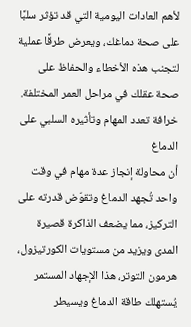لأهم العادات اليومية التي قد تؤثر سلبًا على صحة دماغك، ويعرض طرقًا عملية لتجنب هذه الأخطاء والحفاظ على صحة عقلك في مراحل العمر المختلفة.
خرافة تعدد المهام وتأثيره السلبي على الدماغ
أن محاولة إنجاز عدة مهام في وقت واحد تُجهد الدماغ وتقوّض قدرته على التركيز، مما يضعف الذاكرة قصيرة المدى ويزيد من مستويات الكورتيزول، هرمون التوتر، هذا الإجهاد المستمر يُستهلك طاقة الدماغ ويسيطر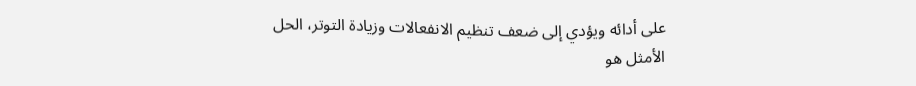على أدائه ويؤدي إلى ضعف تنظيم الانفعالات وزيادة التوتر، الحل الأمثل هو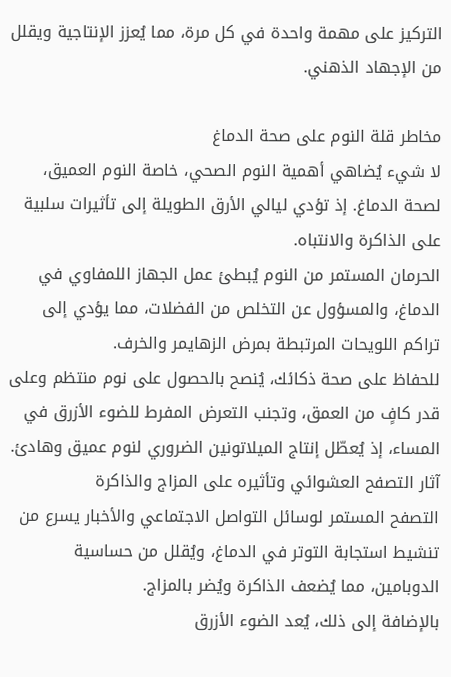التركيز على مهمة واحدة في كل مرة، مما يُعزز الإنتاجية ويقلل من الإجهاد الذهني.

مخاطر قلة النوم على صحة الدماغ
لا شيء يُضاهي أهمية النوم الصحي، خاصة النوم العميق، لصحة الدماغ. إذ تؤدي ليالي الأرق الطويلة إلى تأثيرات سلبية على الذاكرة والانتباه.
الحرمان المستمر من النوم يُبطئ عمل الجهاز اللمفاوي في الدماغ، والمسؤول عن التخلص من الفضلات، مما يؤدي إلى تراكم اللويحات المرتبطة بمرض الزهايمر والخرف.
للحفاظ على صحة ذكائك، يُنصح بالحصول على نوم منتظم وعلى قدر كافٍ من العمق، وتجنب التعرض المفرط للضوء الأزرق في المساء، إذ يُعطّل إنتاج الميلاتونين الضروري لنوم عميق وهادئ.
آثار التصفح العشوائي وتأثيره على المزاج والذاكرة
التصفح المستمر لوسائل التواصل الاجتماعي والأخبار يسرع من تنشيط استجابة التوتر في الدماغ، ويُقلل من حساسية الدوبامين، مما يُضعف الذاكرة ويُضر بالمزاج.
بالإضافة إلى ذلك، يُعد الضوء الأزرق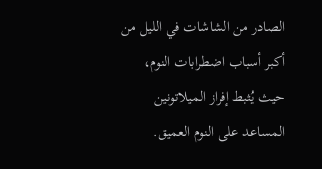الصادر من الشاشات في الليل من أكبر أسباب اضطرابات النوم، حيث يُثبط إفراز الميلاتونين المساعد على النوم العميق.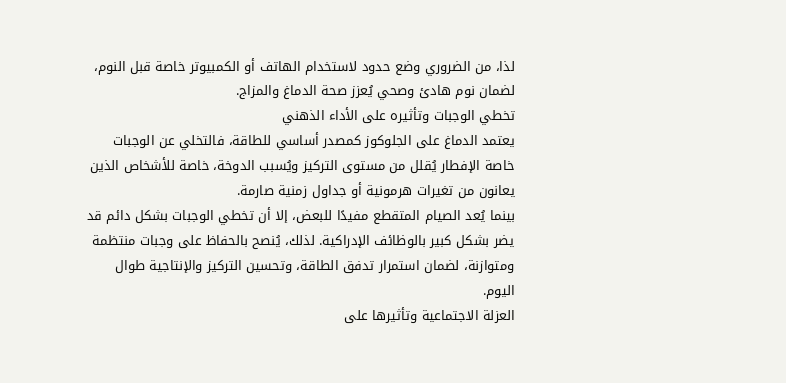لذا، من الضروري وضع حدود لاستخدام الهاتف أو الكمبيوتر خاصة قبل النوم، لضمان نوم هادئ وصحي يُعزز صحة الدماغ والمزاج.
تخطي الوجبات وتأثيره على الأداء الذهني
يعتمد الدماغ على الجلوكوز كمصدر أساسي للطاقة، فالتخلي عن الوجبات خاصة الإفطار يُقلل من مستوى التركيز ويُسبب الدوخة، خاصة للأشخاص الذين يعانون من تغيرات هرمونية أو جداول زمنية صارمة.
بينما يُعد الصيام المتقطع مفيدًا للبعض، إلا أن تخطي الوجبات بشكل دائم قد يضر بشكل كبير بالوظائف الإدراكية. لذلك، يُنصح بالحفاظ على وجبات منتظمة ومتوازنة، لضمان استمرار تدفق الطاقة، وتحسين التركيز والإنتاجية طوال اليوم.
العزلة الاجتماعية وتأثيرها على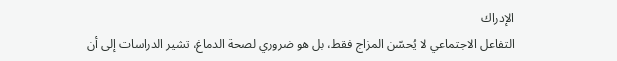الإدراك
التفاعل الاجتماعي لا يُحسّن المزاج فقط، بل هو ضروري لصحة الدماغ، تشير الدراسات إلى أن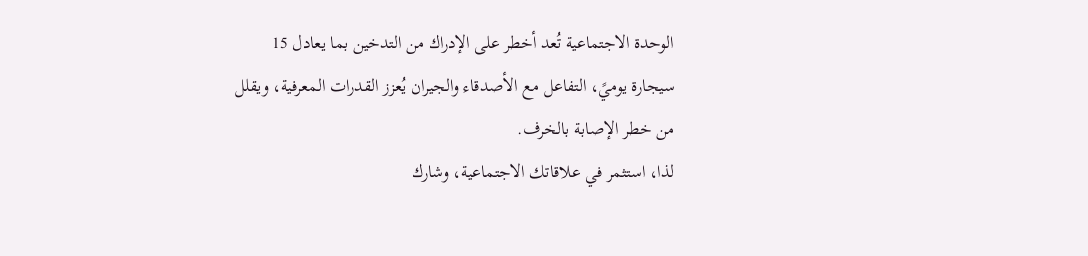الوحدة الاجتماعية تُعد أخطر على الإدراك من التدخين بما يعادل 15 سيجارة يوميً، التفاعل مع الأصدقاء والجيران يُعزز القدرات المعرفية، ويقلل من خطر الإصابة بالخرف.
لذا، استثمر في علاقاتك الاجتماعية، وشارك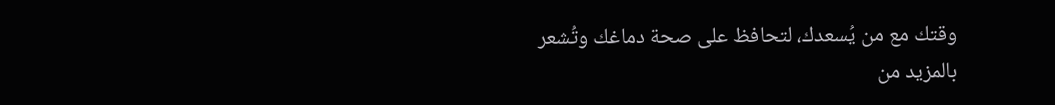وقتك مع من يُسعدك، لتحافظ على صحة دماغك وتُشعر بالمزيد من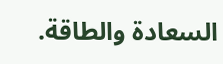السعادة والطاقة.